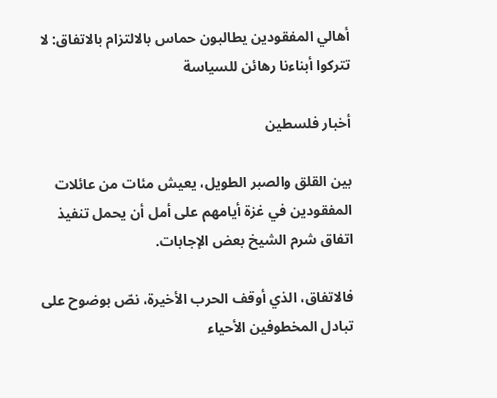أهالي المفقودين يطالبون حماس بالالتزام بالاتفاق: لا تتركوا أبناءنا رهائن للسياسة

أخبار فلسطين

بين القلق والصبر الطويل، يعيش مئات من عائلات المفقودين في غزة أيامهم على أمل أن يحمل تنفيذ اتفاق شرم الشيخ بعض الإجابات.

فالاتفاق، الذي أوقف الحرب الأخيرة، نصّ بوضوح على تبادل المخطوفين الأحياء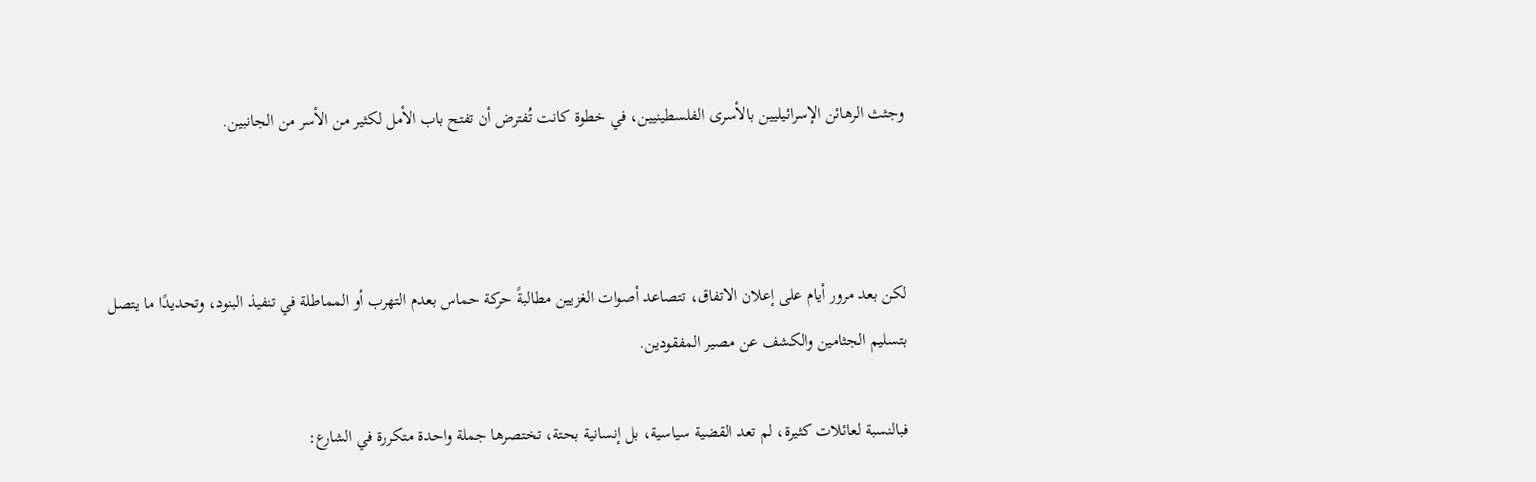وجثث الرهائن الإسرائيليين بالأسرى الفلسطينيين، في خطوة كانت تُفترض أن تفتح باب الأمل لكثير من الأسر من الجانبين.



لكن بعد مرور أيام على إعلان الاتفاق، تتصاعد أصوات الغزيين مطالبةً حركة حماس بعدم التهرب أو المماطلة في تنفيذ البنود، وتحديدًا ما يتصل بتسليم الجثامين والكشف عن مصير المفقودين.

فبالنسبة لعائلات كثيرة، لم تعد القضية سياسية، بل إنسانية بحتة، تختصرها جملة واحدة متكررة في الشارع: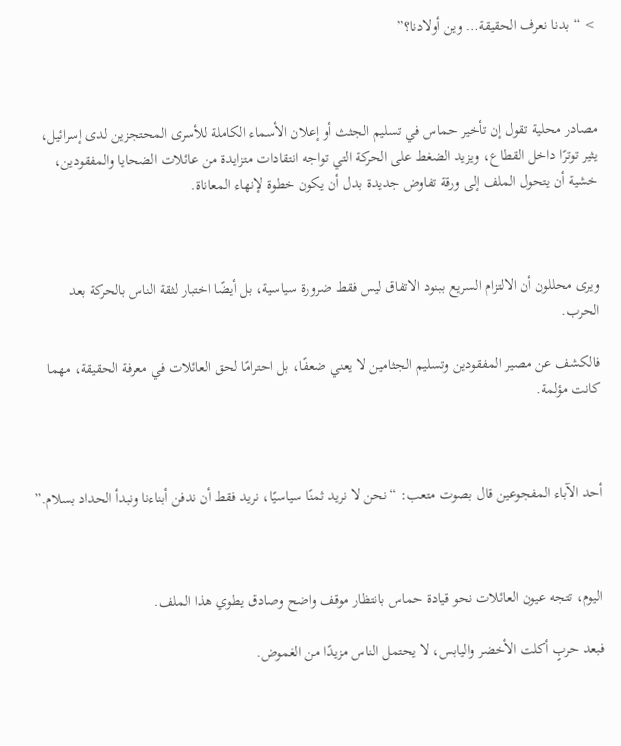> “بدنا نعرف الحقيقة… وين أولادنا؟”



مصادر محلية تقول إن تأخير حماس في تسليم الجثث أو إعلان الأسماء الكاملة للأسرى المحتجزين لدى إسرائيل، يثير توترًا داخل القطاع، ويزيد الضغط على الحركة التي تواجه انتقادات متزايدة من عائلات الضحايا والمفقودين، خشية أن يتحول الملف إلى ورقة تفاوض جديدة بدل أن يكون خطوة لإنهاء المعاناة.



ويرى محللون أن الالتزام السريع ببنود الاتفاق ليس فقط ضرورة سياسية، بل أيضًا اختبار لثقة الناس بالحركة بعد الحرب.

فالكشف عن مصير المفقودين وتسليم الجثامين لا يعني ضعفًا، بل احترامًا لحق العائلات في معرفة الحقيقة، مهما كانت مؤلمة.



أحد الآباء المفجوعين قال بصوت متعب: “نحن لا نريد ثمنًا سياسيًا، نريد فقط أن ندفن أبناءنا ونبدأ الحداد بسلام.”



اليوم، تتجه عيون العائلات نحو قيادة حماس بانتظار موقف واضح وصادق يطوي هذا الملف.

فبعد حربٍ أكلت الأخضر واليابس، لا يحتمل الناس مزيدًا من الغموض.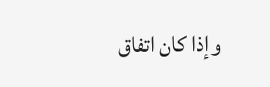وإذا كان اتفاق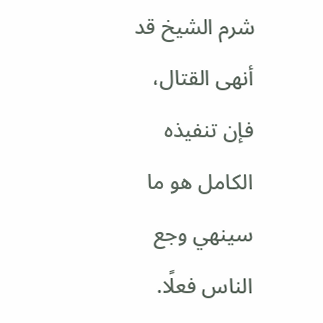شرم الشيخ قد أنهى القتال، فإن تنفيذه الكامل هو ما سينهي وجع الناس فعلًا.